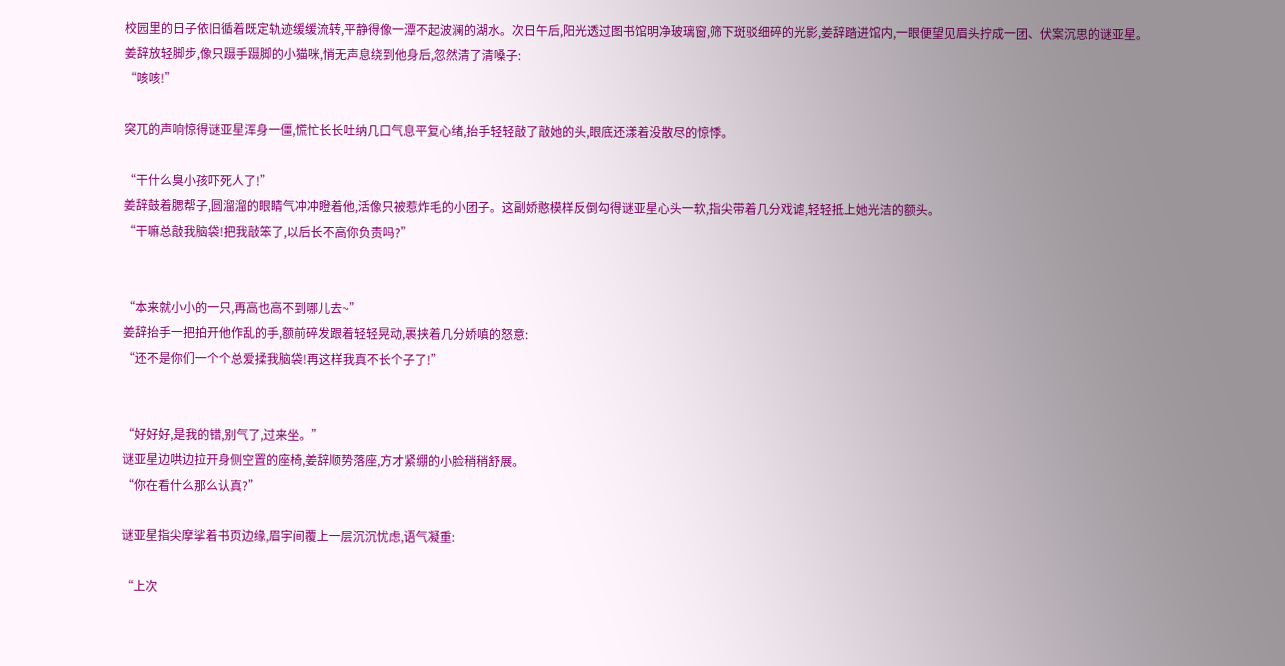校园里的日子依旧循着既定轨迹缓缓流转,平静得像一潭不起波澜的湖水。次日午后,阳光透过图书馆明净玻璃窗,筛下斑驳细碎的光影,姜辞踏进馆内,一眼便望见眉头拧成一团、伏案沉思的谜亚星。
姜辞放轻脚步,像只蹑手蹑脚的小猫咪,悄无声息绕到他身后,忽然清了清嗓子:
“咳咳!”

突兀的声响惊得谜亚星浑身一僵,慌忙长长吐纳几口气息平复心绪,抬手轻轻敲了敲她的头,眼底还漾着没散尽的惊悸。

“干什么臭小孩吓死人了!”
姜辞鼓着腮帮子,圆溜溜的眼睛气冲冲瞪着他,活像只被惹炸毛的小团子。这副娇憨模样反倒勾得谜亚星心头一软,指尖带着几分戏谑,轻轻抵上她光洁的额头。
“干嘛总敲我脑袋!把我敲笨了,以后长不高你负责吗?”


“本来就小小的一只,再高也高不到哪儿去~”
姜辞抬手一把拍开他作乱的手,额前碎发跟着轻轻晃动,裹挟着几分娇嗔的怒意:
“还不是你们一个个总爱揉我脑袋!再这样我真不长个子了!”


“好好好,是我的错,别气了,过来坐。”
谜亚星边哄边拉开身侧空置的座椅,姜辞顺势落座,方才紧绷的小脸稍稍舒展。
“你在看什么那么认真?”

谜亚星指尖摩挲着书页边缘,眉宇间覆上一层沉沉忧虑,语气凝重:

“上次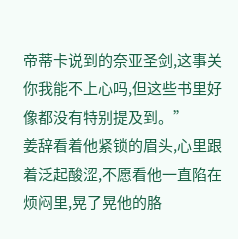帝蒂卡说到的奈亚圣剑,这事关你我能不上心吗,但这些书里好像都没有特别提及到。”
姜辞看着他紧锁的眉头,心里跟着泛起酸涩,不愿看他一直陷在烦闷里,晃了晃他的胳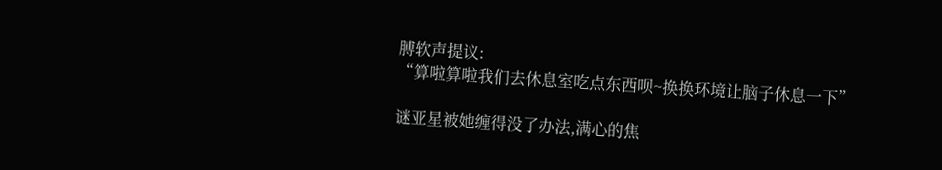膊软声提议:
“算啦算啦我们去休息室吃点东西呗~换换环境让脑子休息一下”

谜亚星被她缠得没了办法,满心的焦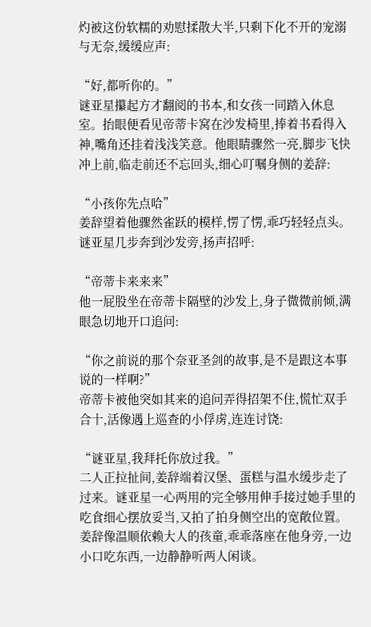灼被这份软糯的劝慰揉散大半,只剩下化不开的宠溺与无奈,缓缓应声:

“好,都听你的。”
谜亚星攥起方才翻阅的书本,和女孩一同踏入休息室。抬眼便看见帝蒂卡窝在沙发椅里,捧着书看得入神,嘴角还挂着浅浅笑意。他眼睛骤然一亮,脚步飞快冲上前,临走前还不忘回头,细心叮嘱身侧的姜辞:

“小孩你先点哈”
姜辞望着他骤然雀跃的模样,愣了愣,乖巧轻轻点头。
谜亚星几步奔到沙发旁,扬声招呼:

“帝蒂卡来来来”
他一屁股坐在帝蒂卡隔壁的沙发上,身子微微前倾,满眼急切地开口追问:

“你之前说的那个奈亚圣剑的故事,是不是跟这本事说的一样啊?”
帝蒂卡被他突如其来的追问弄得招架不住,慌忙双手合十,活像遇上巡查的小俘虏,连连讨饶:

“谜亚星,我拜托你放过我。”
二人正拉扯间,姜辞端着汉堡、蛋糕与温水缓步走了过来。谜亚星一心两用的完全够用伸手接过她手里的吃食细心摆放妥当,又拍了拍身侧空出的宽敞位置。姜辞像温顺依赖大人的孩童,乖乖落座在他身旁,一边小口吃东西,一边静静听两人闲谈。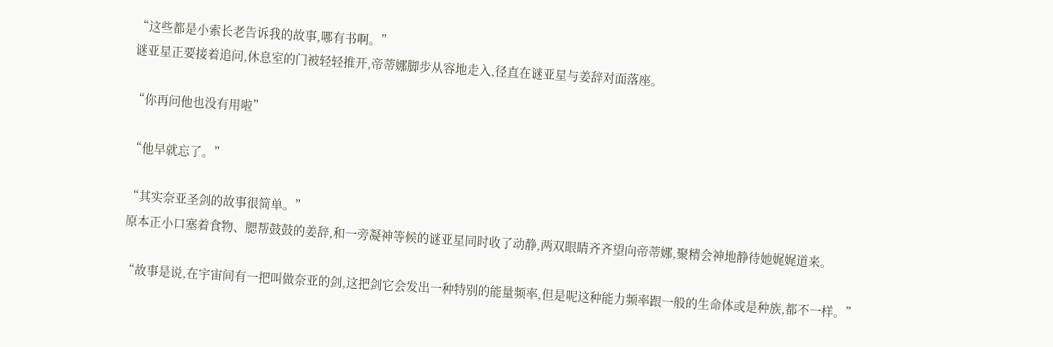“这些都是小索长老告诉我的故事,哪有书啊。”
谜亚星正要接着追问,休息室的门被轻轻推开,帝蒂娜脚步从容地走入,径直在谜亚星与姜辞对面落座。

“你再问他也没有用啦”

“他早就忘了。”

“其实奈亚圣剑的故事很简单。”
原本正小口塞着食物、腮帮鼓鼓的姜辞,和一旁凝神等候的谜亚星同时收了动静,两双眼睛齐齐望向帝蒂娜,聚精会神地静待她娓娓道来。

“故事是说,在宇宙间有一把叫做奈亚的剑,这把剑它会发出一种特别的能量频率,但是呢这种能力频率跟一般的生命体或是种族,都不一样。”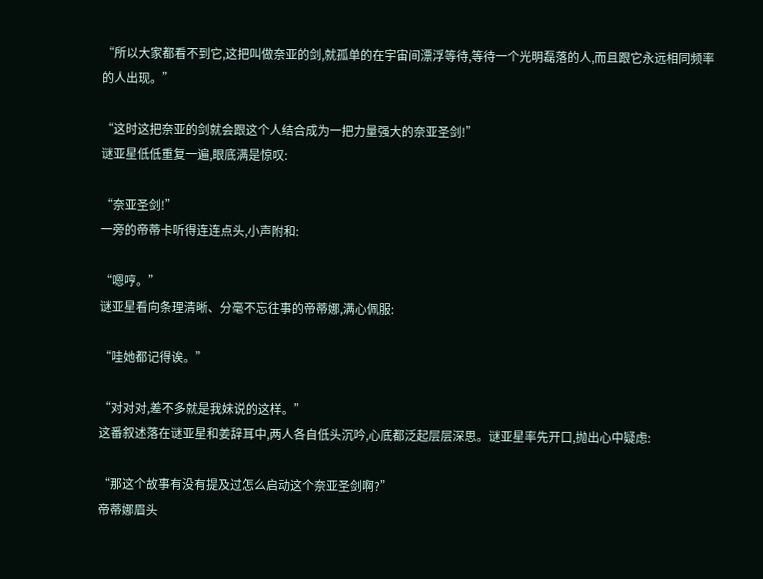“所以大家都看不到它,这把叫做奈亚的剑,就孤单的在宇宙间漂浮等待,等待一个光明磊落的人,而且跟它永远相同频率的人出现。”

“这时这把奈亚的剑就会跟这个人结合成为一把力量强大的奈亚圣剑!”
谜亚星低低重复一遍,眼底满是惊叹:

“奈亚圣剑!”
一旁的帝蒂卡听得连连点头,小声附和:

“嗯哼。”
谜亚星看向条理清晰、分毫不忘往事的帝蒂娜,满心佩服:

“哇她都记得诶。”

“对对对,差不多就是我妹说的这样。”
这番叙述落在谜亚星和姜辞耳中,两人各自低头沉吟,心底都泛起层层深思。谜亚星率先开口,抛出心中疑虑:

“那这个故事有没有提及过怎么启动这个奈亚圣剑啊?”
帝蒂娜眉头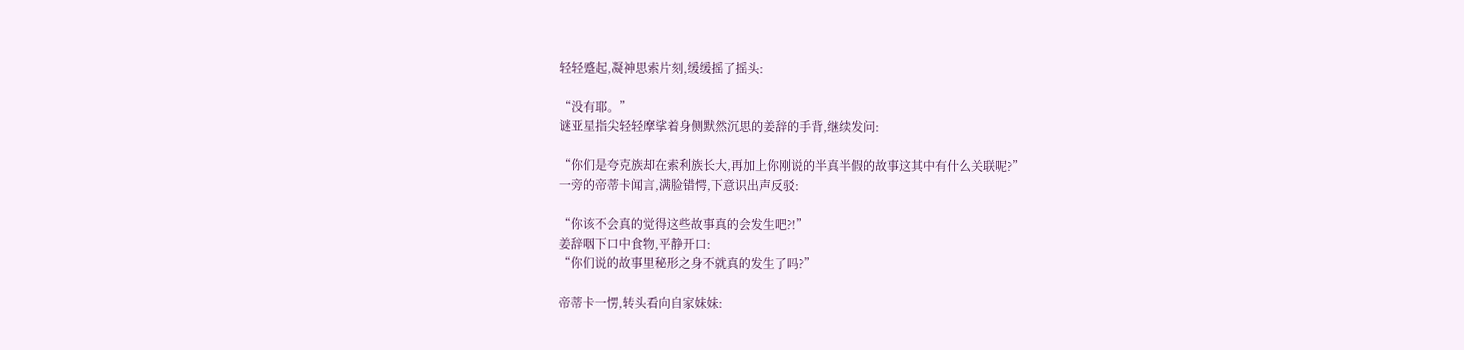轻轻蹙起,凝神思索片刻,缓缓摇了摇头:

“没有耶。”
谜亚星指尖轻轻摩挲着身侧默然沉思的姜辞的手背,继续发问:

“你们是夸克族却在索利族长大,再加上你刚说的半真半假的故事这其中有什么关联呢?”
一旁的帝蒂卡闻言,满脸错愕,下意识出声反驳:

“你该不会真的觉得这些故事真的会发生吧?!”
姜辞咽下口中食物,平静开口:
“你们说的故事里秘形之身不就真的发生了吗?”

帝蒂卡一愣,转头看向自家妹妹: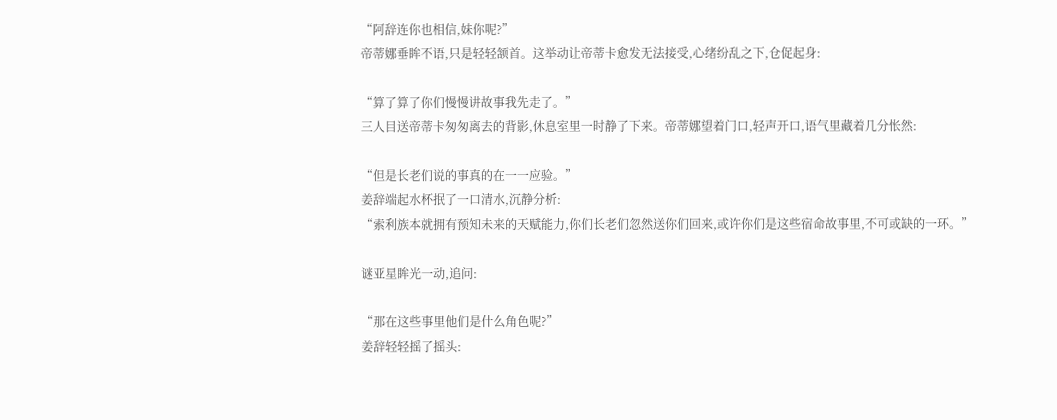“阿辞连你也相信,妹你呢?”
帝蒂娜垂眸不语,只是轻轻颔首。这举动让帝蒂卡愈发无法接受,心绪纷乱之下,仓促起身:

“算了算了你们慢慢讲故事我先走了。”
三人目送帝蒂卡匆匆离去的背影,休息室里一时静了下来。帝蒂娜望着门口,轻声开口,语气里藏着几分怅然:

“但是长老们说的事真的在一一应验。”
姜辞端起水杯抿了一口清水,沉静分析:
“索利族本就拥有预知未来的天赋能力,你们长老们忽然送你们回来,或许你们是这些宿命故事里,不可或缺的一环。”

谜亚星眸光一动,追问:

“那在这些事里他们是什么角色呢?”
姜辞轻轻摇了摇头: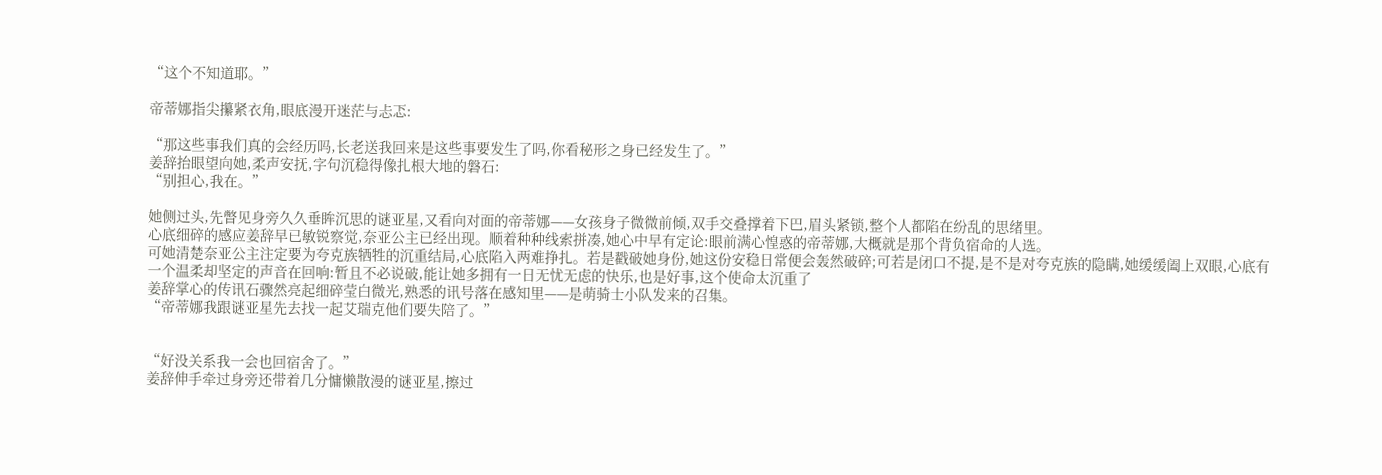“这个不知道耶。”

帝蒂娜指尖攥紧衣角,眼底漫开迷茫与忐忑:

“那这些事我们真的会经历吗,长老送我回来是这些事要发生了吗,你看秘形之身已经发生了。”
姜辞抬眼望向她,柔声安抚,字句沉稳得像扎根大地的磐石:
“别担心,我在。”

她侧过头,先瞥见身旁久久垂眸沉思的谜亚星,又看向对面的帝蒂娜——女孩身子微微前倾,双手交叠撑着下巴,眉头紧锁,整个人都陷在纷乱的思绪里。
心底细碎的感应姜辞早已敏锐察觉,奈亚公主已经出现。顺着种种线索拼凑,她心中早有定论:眼前满心惶惑的帝蒂娜,大概就是那个背负宿命的人选。
可她清楚奈亚公主注定要为夸克族牺牲的沉重结局,心底陷入两难挣扎。若是戳破她身份,她这份安稳日常便会轰然破碎;可若是闭口不提,是不是对夸克族的隐瞒,她缓缓阖上双眼,心底有一个温柔却坚定的声音在回响:暂且不必说破,能让她多拥有一日无忧无虑的快乐,也是好事,这个使命太沉重了
姜辞掌心的传讯石骤然亮起细碎莹白微光,熟悉的讯号落在感知里——是萌骑士小队发来的召集。
“帝蒂娜我跟谜亚星先去找一起艾瑞克他们要失陪了。”


“好没关系我一会也回宿舍了。”
姜辞伸手牵过身旁还带着几分慵懒散漫的谜亚星,擦过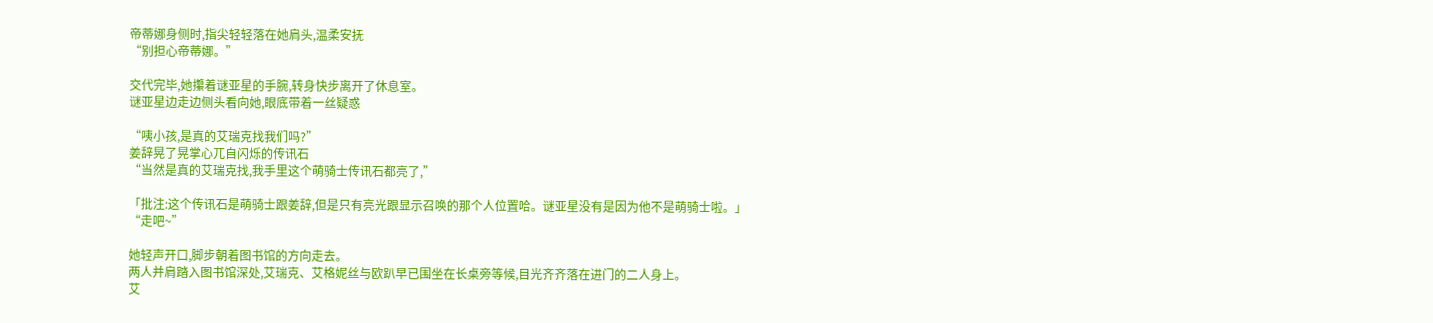帝蒂娜身侧时,指尖轻轻落在她肩头,温柔安抚
“别担心帝蒂娜。”

交代完毕,她攥着谜亚星的手腕,转身快步离开了休息室。
谜亚星边走边侧头看向她,眼底带着一丝疑惑

“咦小孩,是真的艾瑞克找我们吗?”
姜辞晃了晃掌心兀自闪烁的传讯石
“当然是真的艾瑞克找,我手里这个萌骑士传讯石都亮了,”

「批注:这个传讯石是萌骑士跟姜辞,但是只有亮光跟显示召唤的那个人位置哈。谜亚星没有是因为他不是萌骑士啦。」
“走吧~”

她轻声开口,脚步朝着图书馆的方向走去。
两人并肩踏入图书馆深处,艾瑞克、艾格妮丝与欧趴早已围坐在长桌旁等候,目光齐齐落在进门的二人身上。
艾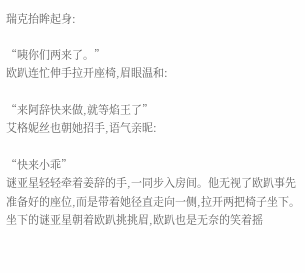瑞克抬眸起身:

“咦你们两来了。”
欧趴连忙伸手拉开座椅,眉眼温和:

“来阿辞快来做,就等焰王了”
艾格妮丝也朝她招手,语气亲昵:

“快来小乖”
谜亚星轻轻牵着姜辞的手,一同步入房间。他无视了欧趴事先准备好的座位,而是带着她径直走向一侧,拉开两把椅子坐下。
坐下的谜亚星朝着欧趴挑挑眉,欧趴也是无奈的笑着摇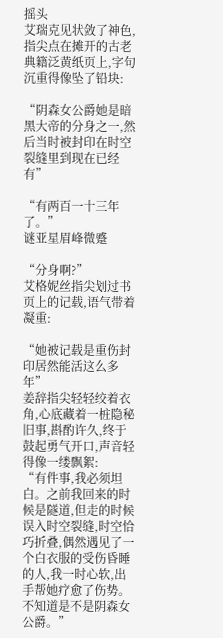摇头
艾瑞克见状敛了神色,指尖点在摊开的古老典籍泛黄纸页上,字句沉重得像坠了铅块:

“阴森女公爵她是暗黑大帝的分身之一,然后当时被封印在时空裂缝里到现在已经有”

“有两百一十三年了。”
谜亚星眉峰微蹙

“分身啊?”
艾格妮丝指尖划过书页上的记载,语气带着凝重:

“她被记载是重伤封印居然能活这么多年”
姜辞指尖轻轻绞着衣角,心底藏着一桩隐秘旧事,斟酌许久,终于鼓起勇气开口,声音轻得像一缕飘絮:
“有件事,我必须坦白。之前我回来的时候是隧道,但走的时候误入时空裂缝,时空恰巧折叠,偶然遇见了一个白衣服的受伤昏睡的人,我一时心软,出手帮她疗愈了伤势。不知道是不是阴森女公爵。”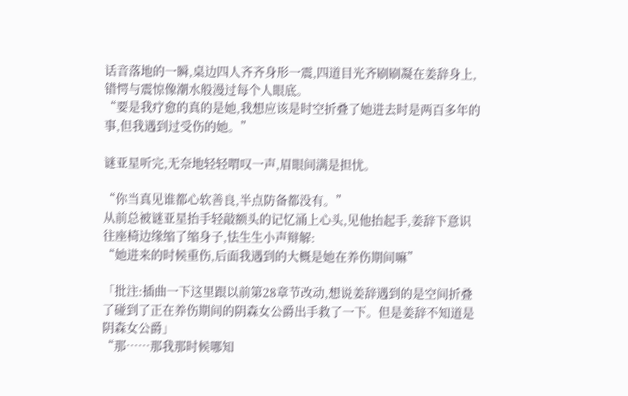话音落地的一瞬,桌边四人齐齐身形一震,四道目光齐刷刷凝在姜辞身上,错愕与震惊像潮水般漫过每个人眼底。
“要是我疗愈的真的是她,我想应该是时空折叠了她进去时是两百多年的事,但我遇到过受伤的她。”

谜亚星听完,无奈地轻轻喟叹一声,眉眼间满是担忧。

“你当真见谁都心软善良,半点防备都没有。”
从前总被谜亚星抬手轻敲额头的记忆涌上心头,见他抬起手,姜辞下意识往座椅边缘缩了缩身子,怯生生小声辩解:
“她进来的时候重伤,后面我遇到的大概是她在养伤期间嘛”

「批注:插曲一下这里跟以前第28章节改动,想说姜辞遇到的是空间折叠了碰到了正在养伤期间的阴森女公爵出手救了一下。但是姜辞不知道是阴森女公爵」
“那……那我那时候哪知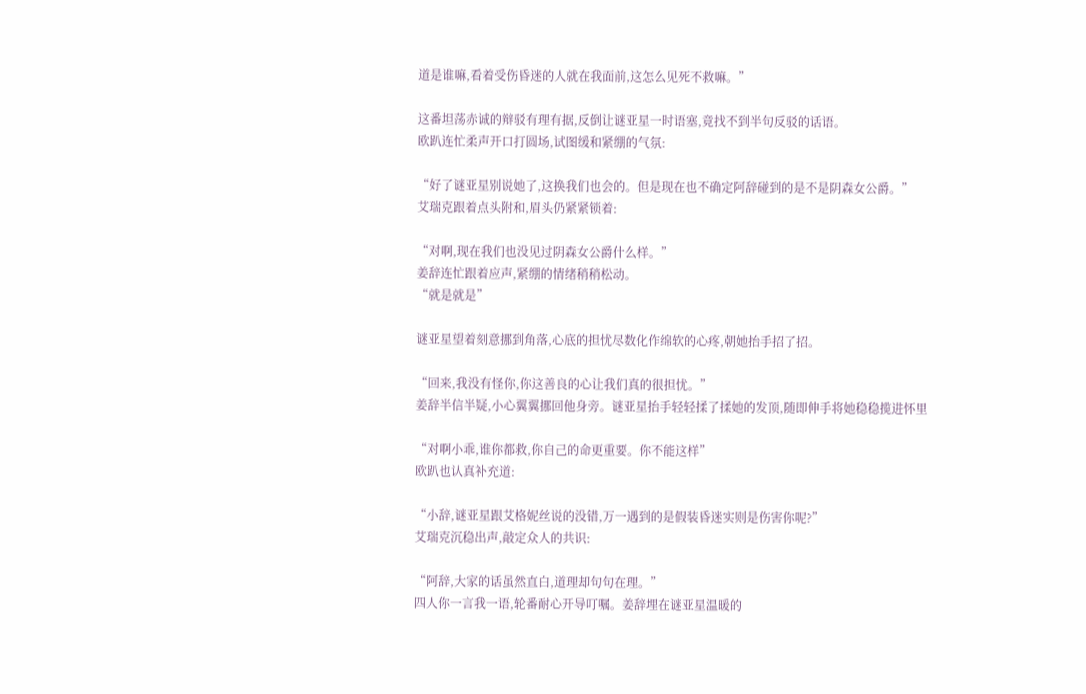道是谁嘛,看着受伤昏迷的人就在我面前,这怎么见死不救嘛。”

这番坦荡赤诚的辩驳有理有据,反倒让谜亚星一时语塞,竟找不到半句反驳的话语。
欧趴连忙柔声开口打圆场,试图缓和紧绷的气氛:

“好了谜亚星别说她了,这换我们也会的。但是现在也不确定阿辞碰到的是不是阴森女公爵。”
艾瑞克跟着点头附和,眉头仍紧紧锁着:

“对啊,现在我们也没见过阴森女公爵什么样。”
姜辞连忙跟着应声,紧绷的情绪稍稍松动。
“就是就是”

谜亚星望着刻意挪到角落,心底的担忧尽数化作绵软的心疼,朝她抬手招了招。

“回来,我没有怪你,你这善良的心让我们真的很担忧。”
姜辞半信半疑,小心翼翼挪回他身旁。谜亚星抬手轻轻揉了揉她的发顶,随即伸手将她稳稳揽进怀里

“对啊小乖,谁你都救,你自己的命更重要。你不能这样”
欧趴也认真补充道:

“小辞,谜亚星跟艾格妮丝说的没错,万一遇到的是假装昏迷实则是伤害你呢?”
艾瑞克沉稳出声,敲定众人的共识:

“阿辞,大家的话虽然直白,道理却句句在理。”
四人你一言我一语,轮番耐心开导叮嘱。姜辞埋在谜亚星温暖的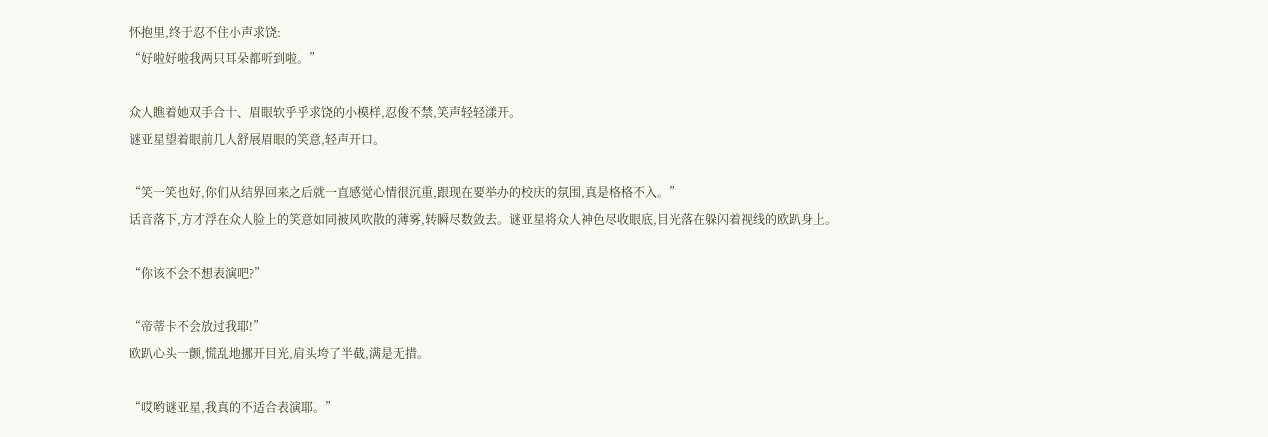怀抱里,终于忍不住小声求饶:
“好啦好啦我两只耳朵都听到啦。”

众人瞧着她双手合十、眉眼软乎乎求饶的小模样,忍俊不禁,笑声轻轻漾开。
谜亚星望着眼前几人舒展眉眼的笑意,轻声开口。

“笑一笑也好,你们从结界回来之后就一直感觉心情很沉重,跟现在要举办的校庆的氛围,真是格格不入。”
话音落下,方才浮在众人脸上的笑意如同被风吹散的薄雾,转瞬尽数敛去。谜亚星将众人神色尽收眼底,目光落在躲闪着视线的欧趴身上。

“你该不会不想表演吧?”

“帝蒂卡不会放过我耶!”
欧趴心头一颤,慌乱地挪开目光,肩头垮了半截,满是无措。

“哎哟谜亚星,我真的不适合表演耶。”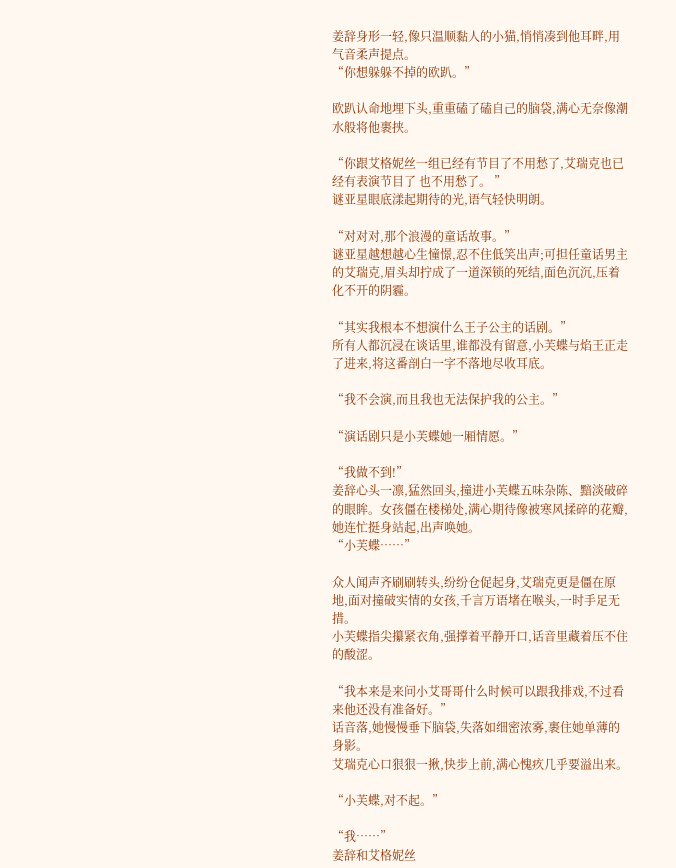姜辞身形一轻,像只温顺黏人的小猫,悄悄凑到他耳畔,用气音柔声提点。
“你想躲躲不掉的欧趴。”

欧趴认命地埋下头,重重磕了磕自己的脑袋,满心无奈像潮水般将他裹挟。

“你跟艾格妮丝一组已经有节目了不用愁了,艾瑞克也已经有表演节目了 也不用愁了。 ”
谜亚星眼底漾起期待的光,语气轻快明朗。

“对对对,那个浪漫的童话故事。”
谜亚星越想越心生憧憬,忍不住低笑出声;可担任童话男主的艾瑞克,眉头却拧成了一道深锁的死结,面色沉沉,压着化不开的阴霾。

“其实我根本不想演什么王子公主的话剧。”
所有人都沉浸在谈话里,谁都没有留意,小芙蝶与焰王正走了进来,将这番剖白一字不落地尽收耳底。

“我不会演,而且我也无法保护我的公主。”

“演话剧只是小芙蝶她一厢情愿。”

“我做不到!”
姜辞心头一凛,猛然回头,撞进小芙蝶五味杂陈、黯淡破碎的眼眸。女孩僵在楼梯处,满心期待像被寒风揉碎的花瓣,她连忙挺身站起,出声唤她。
“小芙蝶……”

众人闻声齐刷刷转头,纷纷仓促起身,艾瑞克更是僵在原地,面对撞破实情的女孩,千言万语堵在喉头,一时手足无措。
小芙蝶指尖攥紧衣角,强撑着平静开口,话音里藏着压不住的酸涩。

“我本来是来问小艾哥哥什么时候可以跟我排戏,不过看来他还没有准备好。”
话音落,她慢慢垂下脑袋,失落如细密浓雾,裹住她单薄的身影。
艾瑞克心口狠狠一揪,快步上前,满心愧疚几乎要溢出来。

“小芙蝶,对不起。”

“我……”
姜辞和艾格妮丝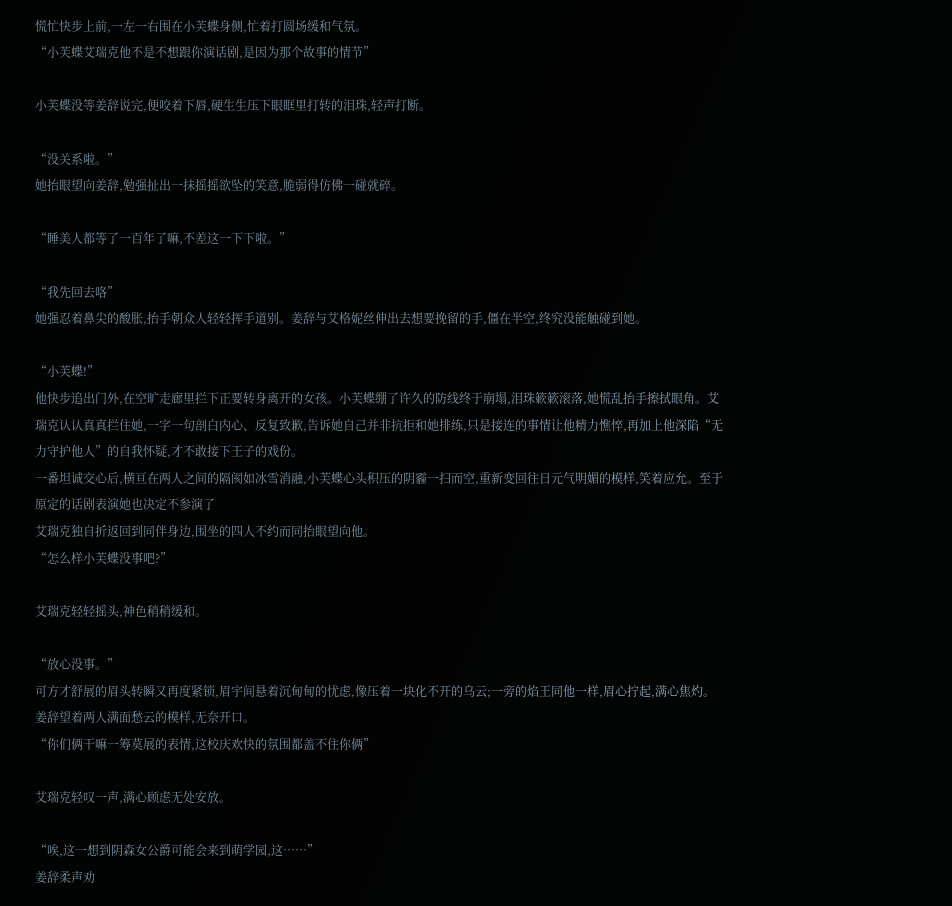慌忙快步上前,一左一右围在小芙蝶身侧,忙着打圆场缓和气氛。
“小芙蝶艾瑞克他不是不想跟你演话剧,是因为那个故事的情节”

小芙蝶没等姜辞说完,便咬着下唇,硬生生压下眼眶里打转的泪珠,轻声打断。

“没关系啦。”
她抬眼望向姜辞,勉强扯出一抹摇摇欲坠的笑意,脆弱得仿佛一碰就碎。

“睡美人都等了一百年了嘛,不差这一下下啦。”

“我先回去咯”
她强忍着鼻尖的酸胀,抬手朝众人轻轻挥手道别。姜辞与艾格妮丝伸出去想要挽留的手,僵在半空,终究没能触碰到她。

“小芙蝶!”
他快步追出门外,在空旷走廊里拦下正要转身离开的女孩。小芙蝶绷了许久的防线终于崩塌,泪珠簌簌滚落,她慌乱抬手擦拭眼角。艾瑞克认认真真拦住她,一字一句剖白内心、反复致歉,告诉她自己并非抗拒和她排练,只是接连的事情让他精力憔悴,再加上他深陷“无力守护他人”的自我怀疑,才不敢接下王子的戏份。
一番坦诚交心后,横亘在两人之间的隔阂如冰雪消融,小芙蝶心头积压的阴霾一扫而空,重新变回往日元气明媚的模样,笑着应允。至于原定的话剧表演她也决定不参演了
艾瑞克独自折返回到同伴身边,围坐的四人不约而同抬眼望向他。
“怎么样小芙蝶没事吧?”

艾瑞克轻轻摇头,神色稍稍缓和。

“放心没事。”
可方才舒展的眉头转瞬又再度紧锁,眉宇间悬着沉甸甸的忧虑,像压着一块化不开的乌云;一旁的焰王同他一样,眉心拧起,满心焦灼。姜辞望着两人满面愁云的模样,无奈开口。
“你们俩干嘛一筹莫展的表情,这校庆欢快的氛围都盖不住你俩”

艾瑞克轻叹一声,满心顾虑无处安放。

“唉,这一想到阴森女公爵可能会来到萌学园,这……”
姜辞柔声劝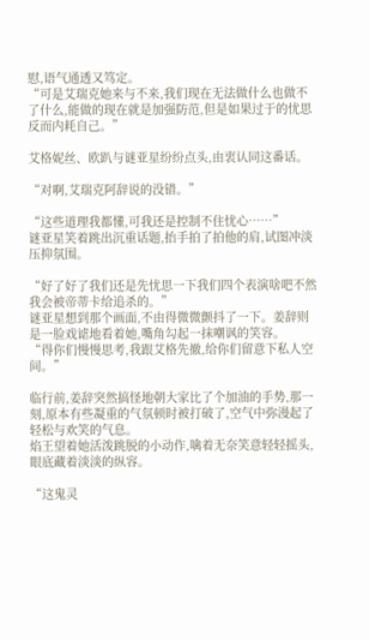慰,语气通透又笃定。
“可是艾瑞克她来与不来,我们现在无法做什么也做不了什么,能做的现在就是加强防范,但是如果过于的忧思反而内耗自己。”

艾格妮丝、欧趴与谜亚星纷纷点头,由衷认同这番话。

“对啊,艾瑞克阿辞说的没错。”

“这些道理我都懂,可我还是控制不住忧心……”
谜亚星笑着跳出沉重话题,抬手拍了拍他的肩,试图冲淡压抑氛围。

“好了好了我们还是先忧思一下我们四个表演啥吧不然我会被帝蒂卡给追杀的。”
谜亚星想到那个画面,不由得微微颤抖了一下。姜辞则是一脸戏谑地看着她,嘴角勾起一抹嘲讽的笑容。
“得你们慢慢思考,我跟艾格先撤,给你们留意下私人空间。”

临行前,姜辞突然搞怪地朝大家比了个加油的手势,那一刻,原本有些凝重的气氛顿时被打破了,空气中弥漫起了轻松与欢笑的气息。
焰王望着她活泼跳脱的小动作,噙着无奈笑意轻轻摇头,眼底藏着淡淡的纵容。

“这鬼灵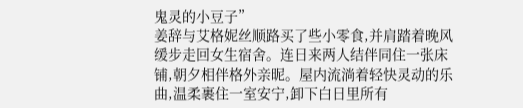鬼灵的小豆子”
姜辞与艾格妮丝顺路买了些小零食,并肩踏着晚风缓步走回女生宿舍。连日来两人结伴同住一张床铺,朝夕相伴格外亲昵。屋内流淌着轻快灵动的乐曲,温柔裹住一室安宁,卸下白日里所有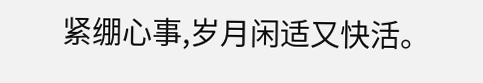紧绷心事,岁月闲适又快活。